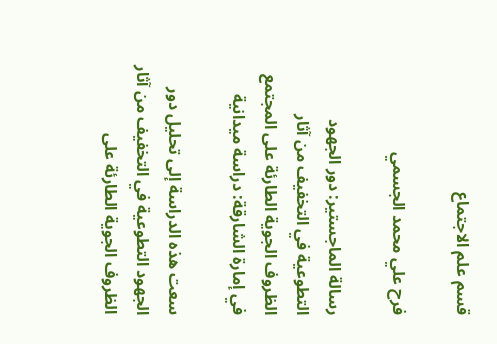قسم علم الاجتماع

فرح علي محمد الجسمي

رسالة الماجستير: دور الجهود التطوعية في التخفيف من آثار الظروف الجوية الطارئة على المجتمع في إمارة الشارقة: دراسة ميدانية

سعت هذه الدراسة إلى تحليل دور الجهود التطوعية في التخفيف من آثار الظروف الجوية الطارئة على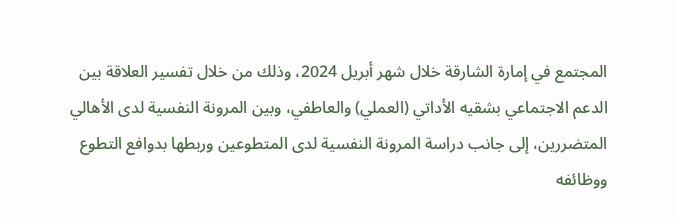المجتمع في إمارة الشارقة خلال شهر أبريل 2024، وذلك من خلال تفسير العلاقة بين الدعم الاجتماعي بشقيه الأداتي (العملي) والعاطفي، وبين المرونة النفسية لدى الأهالي المتضررين، إلى جانب دراسة المرونة النفسية لدى المتطوعين وربطها بدوافع التطوع ووظائفه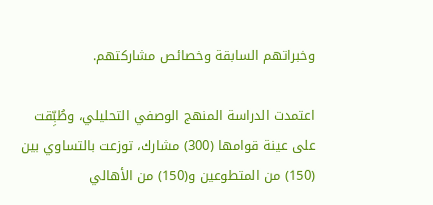وخبراتهم السابقة وخصائص مشاركتهم.

اعتمدت الدراسة المنهج الوصفي التحليلي، وطُبِّقت على عينة قوامها (300) مشارك، توزعت بالتساوي بين (150) من المتطوعين و(150) من الأهالي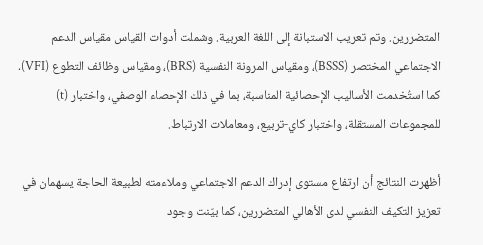المتضررين. وتم تعريب الاستبانة إلى اللغة العربية. وشملت أدوات القياس مقياس الدعم الاجتماعي المختصر (BSSS)، ومقياس المرونة النفسية (BRS)، ومقياس وظائف التطوع (VFI). كما استُخدمت الأساليب الإحصائية المناسبة، بما في ذلك الإحصاء الوصفي، واختبار (t) للمجموعات المستقلة، واختبار كاي-تربيع، ومعاملات الارتباط.

أظهرت النتائج أن ارتفاع مستوى إدراك الدعم الاجتماعي وملاءمته لطبيعة الحاجة يسهمان في تعزيز التكيف النفسي لدى الأهالي المتضررين، كما بيّنت وجود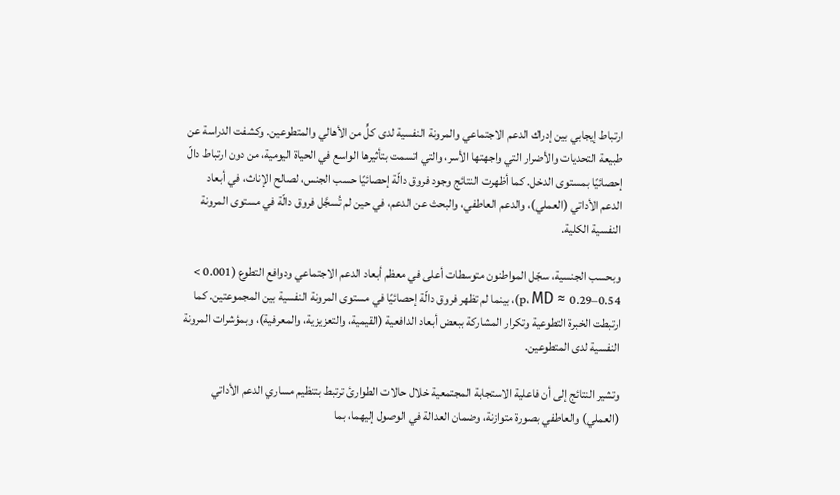ارتباط إيجابي بين إدراك الدعم الاجتماعي والمرونة النفسية لدى كلٍّ من الأهالي والمتطوعين. وكشفت الدراسة عن طبيعة التحديات والأضرار التي واجهتها الأسر، والتي اتسمت بتأثيرها الواسع في الحياة اليومية، من دون ارتباط دالّ إحصائيًا بمستوى الدخل. كما أظهرت النتائج وجود فروق دالّة إحصائيًا حسب الجنس، لصالح الإناث، في أبعاد الدعم الأداتي (العملي)، والدعم العاطفي، والبحث عن الدعم، في حين لم تُسجَّل فروق دالّة في مستوى المرونة النفسية الكلية.

وبحسب الجنسية، سجّل المواطنون متوسطات أعلى في معظم أبعاد الدعم الاجتماعي ودوافع التطوع (0.001 > p، MD ≈ 0.29–0.54)، بينما لم تظهر فروق دالّة إحصائيًا في مستوى المرونة النفسية بين المجموعتين. كما ارتبطت الخبرة التطوعية وتكرار المشاركة ببعض أبعاد الدافعية (القيمية، والتعزيزية، والمعرفية)، وبمؤشرات المرونة النفسية لدى المتطوعين.

وتشير النتائج إلى أن فاعلية الاستجابة المجتمعية خلال حالات الطوارئ ترتبط بتنظيم مساري الدعم الأداتي (العملي) والعاطفي بصورة متوازنة، وضمان العدالة في الوصول إليهما، بما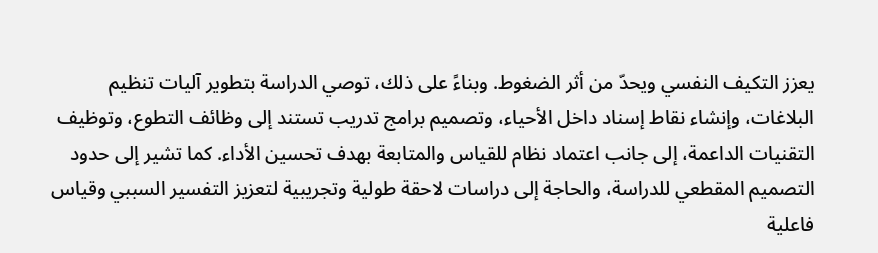يعزز التكيف النفسي ويحدّ من أثر الضغوط. وبناءً على ذلك، توصي الدراسة بتطوير آليات تنظيم البلاغات، وإنشاء نقاط إسناد داخل الأحياء، وتصميم برامج تدريب تستند إلى وظائف التطوع، وتوظيف التقنيات الداعمة، إلى جانب اعتماد نظام للقياس والمتابعة بهدف تحسين الأداء. كما تشير إلى حدود التصميم المقطعي للدراسة، والحاجة إلى دراسات لاحقة طولية وتجريبية لتعزيز التفسير السببي وقياس فاعلية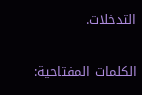التدخلات.

الكلمات المفتاحية: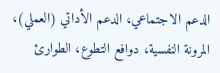الدعم الاجتماعي، الدعم الأداتي (العملي)، المرونة النفسية، دوافع التطوع، الطوارئ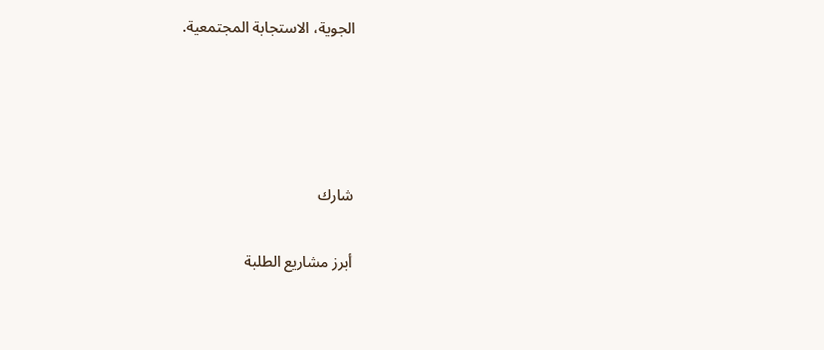الجوية، الاستجابة المجتمعية.




شارك

أبرز مشاريع الطلبة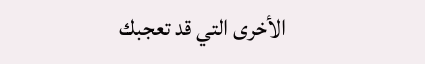الأخرى التي قد تعجبك